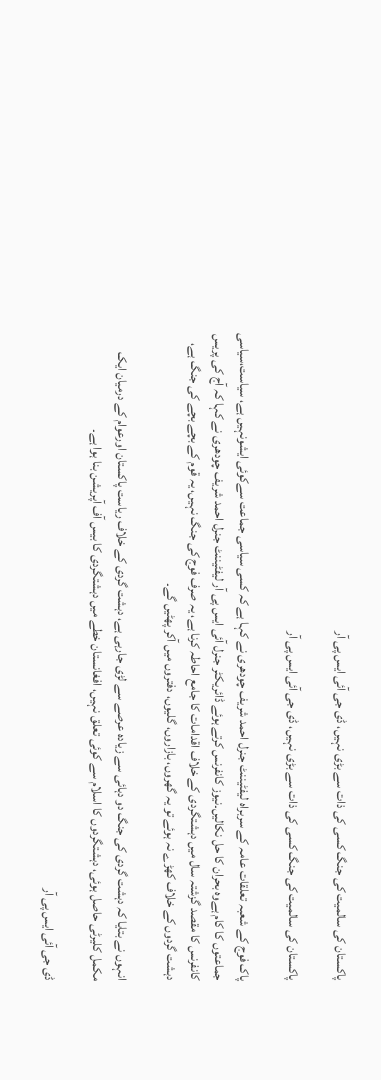پاکستان کی سالمیت کی جنگ کسی کی ذات سے بڑی نہیں، ڈی جی آئی ایس پی آر

پاکستان کی سالمیت کی جنگ کسی کی ذات سے بڑی نہیں، ڈی جی آئی ایس پی آر

پاک فوج کے شعبہ تعلقات عامہ کے سربراہ لیفٹیننٹ جنرل احمد شریف چودھری نے کہا ہے کہ کسی سیاسی جماعت سےکوئی ایشونہیں ہے، سیاست،سیاسی جماعتوں کا کام ہےوہ بحران کا حل نکالیں۔نیوز کانفرنس کرتے ہوئے ڈائریکٹر جنرل آئی ایس پی آر لیفٹیننٹ جنرل احمد شریف چودھری نے کہا کہ آج کی پریس کانفرنس کا مقصد گزشتہ سال میں دہشتگردی کے خلاف اقدامات کا جامع احاطہ کرنا ہے، یہ صرف فوج کی جنگ نہیں، یہ قوم کے بچے بچے کی جنگ ہے، دہشت گردوں کے خلاف کھڑے نہ ہوئے تو یہ گھروں، بازاروں، گلیوں، دفتروں میں آکر پھٹیں گے۔

انہوں نے بتایا کہ دہشت گردی کی جنگ دو دہائی سے زیادہ عرصے سے لڑی جارہی ہے، دہشت گردی کے خلاف ریاست پاکستان اورعوام کے درمیان ایک مکمل کلیرٹی حاصل ہوئی، دہشتگردوں کا اسلام سے کوئی تعلق نہیں، افغانستان خطے میں دہشتگردی کا بیس آف آپریشن بنا ہوا ہے۔

ڈی جی آئی ایس پی آر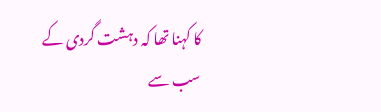کا کہنا تھا کہ دہشت گردی کے سب سے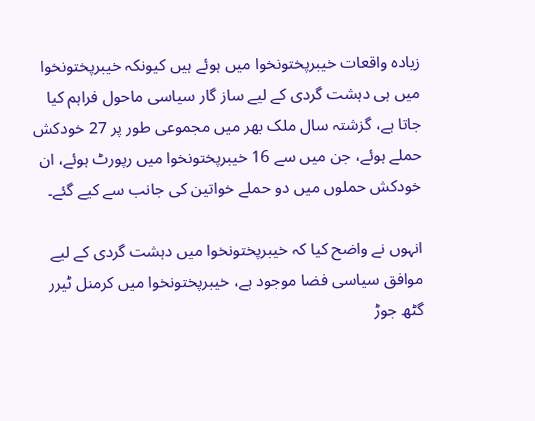زیادہ واقعات خیبرپختونخوا میں ہوئے ہیں کیونکہ خیبرپختونخوا میں ہی دہشت گردی کے لیے ساز گار سیاسی ماحول فراہم کیا جاتا ہے، گزشتہ سال ملک بھر میں مجموعی طور پر 27 خودکش حملے ہوئے، جن میں سے 16 خیبرپختونخوا میں رپورٹ ہوئے، ان خودکش حملوں میں دو حملے خواتین کی جانب سے کیے گئے۔

انہوں نے واضح کیا کہ خیبرپختونخوا میں دہشت گردی کے لیے موافق سیاسی فضا موجود ہے، خیبرپختونخوا میں کرمنل ٹیرر گٹھ جوڑ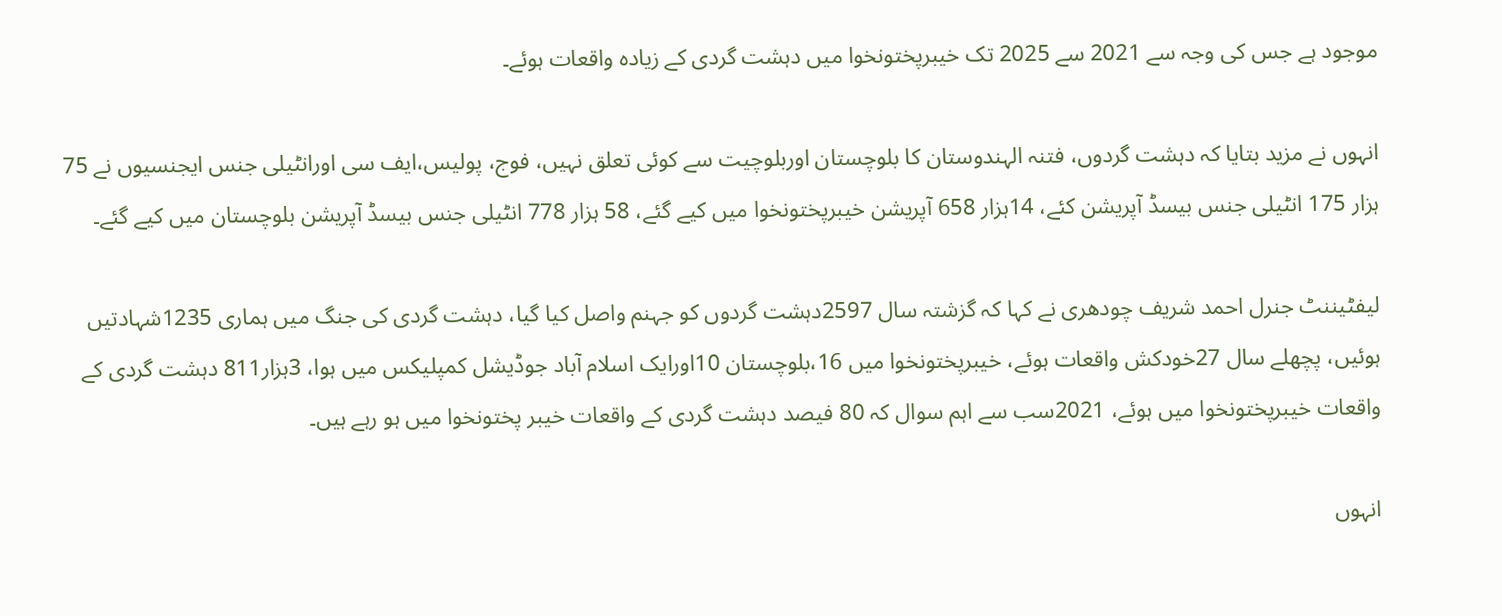موجود ہے جس کی وجہ سے 2021 سے 2025 تک خیبرپختونخوا میں دہشت گردی کے زیادہ واقعات ہوئے۔

انہوں نے مزید بتایا کہ دہشت گردوں، فتنہ الہندوستان کا بلوچستان اوربلوچیت سے کوئی تعلق نہیں، فوج، پولیس،ایف سی اورانٹیلی جنس ایجنسیوں نے 75 ہزار 175 انٹیلی جنس بیسڈ آپریشن کئے، 14ہزار 658 آپریشن خیبرپختونخوا میں کیے گئے، 58 ہزار 778 انٹیلی جنس بیسڈ آپریشن بلوچستان میں کیے گئے۔

لیفٹیننٹ جنرل احمد شریف چودھری نے کہا کہ گزشتہ سال 2597دہشت گردوں کو جہنم واصل کیا گیا، دہشت گردی کی جنگ میں ہماری 1235شہادتیں ہوئیں، پچھلے سال 27خودکش واقعات ہوئے، خیبرپختونخوا میں 16،بلوچستان 10اورایک اسلام آباد جوڈیشل کمپلیکس میں ہوا، 3ہزار811 دہشت گردی کے واقعات خیبرپختونخوا میں ہوئے، 2021سب سے اہم سوال کہ 80 فیصد دہشت گردی کے واقعات خیبر پختونخوا میں ہو رہے ہیں۔

انہوں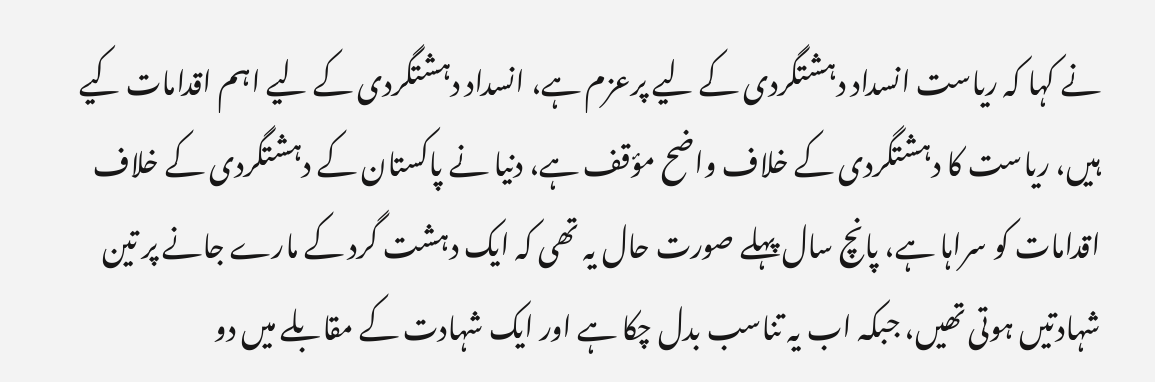نے کہا کہ ریاست انسداد دہشتگردی کے لیے پرعزم ہے، انسداد دہشتگردی کے لیے اہم اقدامات کیے ہیں، ریاست کا دہشتگردی کے خلاف واضح مؤقف ہے، دنیا نے پاکستان کے دہشتگردی کے خلاف اقدامات کو سراہا ہے، پانچ سال پہلے صورت حال یہ تھی کہ ایک دہشت گرد کے مارے جانے پر تین شہادتیں ہوتی تھیں، جبکہ اب یہ تناسب بدل چکا ہے اور ایک شہادت کے مقابلے میں دو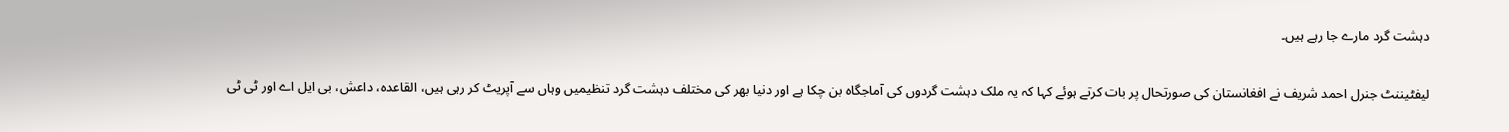دہشت گرد مارے جا رہے ہیں۔

لیفٹیننٹ جنرل احمد شریف نے افغانستان کی صورتحال پر بات کرتے ہوئے کہا کہ یہ ملک دہشت گردوں کی آماجگاہ بن چکا ہے اور دنیا بھر کی مختلف دہشت گرد تنظیمیں وہاں سے آپریٹ کر رہی ہیں، القاعدہ، داعش، بی ایل اے اور ٹی ٹی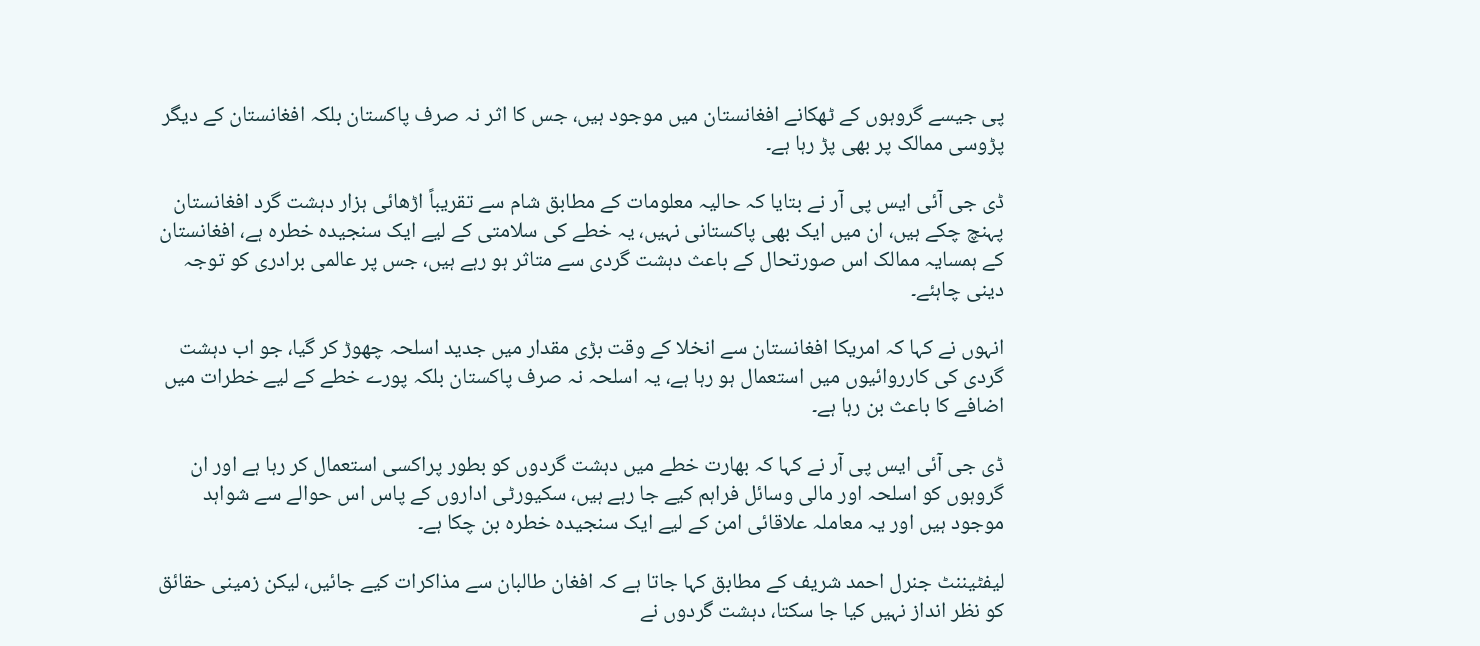پی جیسے گروہوں کے ٹھکانے افغانستان میں موجود ہیں، جس کا اثر نہ صرف پاکستان بلکہ افغانستان کے دیگر پڑوسی ممالک پر بھی پڑ رہا ہے۔

ڈی جی آئی ایس پی آر نے بتایا کہ حالیہ معلومات کے مطابق شام سے تقریباً اڑھائی ہزار دہشت گرد افغانستان پہنچ چکے ہیں، ان میں ایک بھی پاکستانی نہیں، یہ خطے کی سلامتی کے لیے ایک سنجیدہ خطرہ ہے، افغانستان کے ہمسایہ ممالک اس صورتحال کے باعث دہشت گردی سے متاثر ہو رہے ہیں، جس پر عالمی برادری کو توجہ دینی چاہئے۔

انہوں نے کہا کہ امریکا افغانستان سے انخلا کے وقت بڑی مقدار میں جدید اسلحہ چھوڑ کر گیا، جو اب دہشت گردی کی کارروائیوں میں استعمال ہو رہا ہے، یہ اسلحہ نہ صرف پاکستان بلکہ پورے خطے کے لیے خطرات میں اضافے کا باعث بن رہا ہے۔

ڈی جی آئی ایس پی آر نے کہا کہ بھارت خطے میں دہشت گردوں کو بطور پراکسی استعمال کر رہا ہے اور ان گروہوں کو اسلحہ اور مالی وسائل فراہم کیے جا رہے ہیں، سکیورٹی اداروں کے پاس اس حوالے سے شواہد موجود ہیں اور یہ معاملہ علاقائی امن کے لیے ایک سنجیدہ خطرہ بن چکا ہے۔

لیفٹیننٹ جنرل احمد شریف کے مطابق کہا جاتا ہے کہ افغان طالبان سے مذاکرات کیے جائیں، لیکن زمینی حقائق کو نظر انداز نہیں کیا جا سکتا، دہشت گردوں نے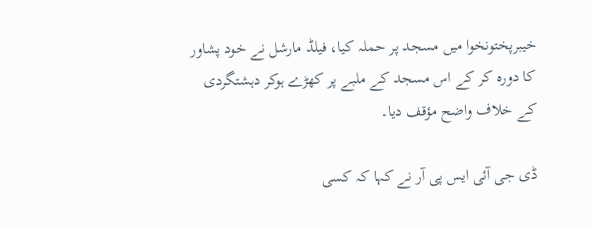خیبرپختونخوا میں مسجد پر حملہ کیا، فیلڈ مارشل نے خود پشاور کا دورہ کر کے اس مسجد کے ملبے پر کھڑے ہوکر دہشتگردی کے خلاف واضح مؤقف دیا۔

ڈی جی آئی ایس پی آر نے کہا کہ کسی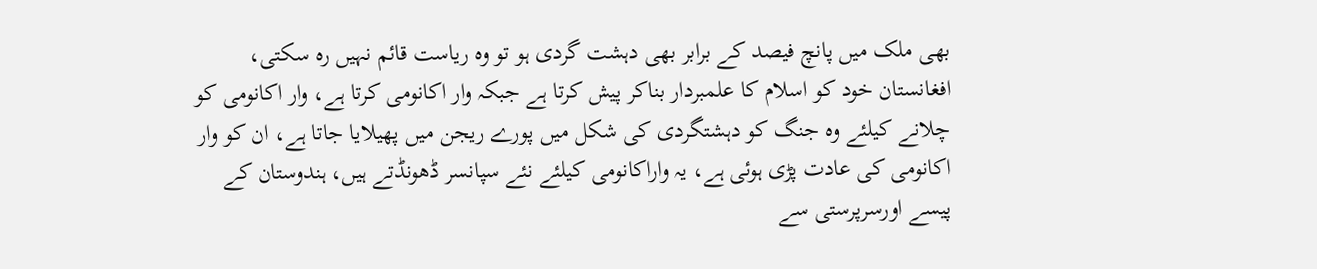بھی ملک میں پانچ فیصد کے برابر بھی دہشت گردی ہو تو وہ ریاست قائم نہیں رہ سکتی، افغانستان خود کو اسلام کا علمبردار بناکر پیش کرتا ہے جبکہ وار اکانومی کرتا ہے، وار اکانومی کو چلانے کیلئے وہ جنگ کو دہشتگردی کی شکل میں پورے ریجن میں پھیلایا جاتا ہے، ان کو وار اکانومی کی عادت پڑی ہوئی ہے، یہ واراکانومی کیلئے نئے سپانسر ڈھونڈتے ہیں، ہندوستان کے پیسے اورسرپرستی سے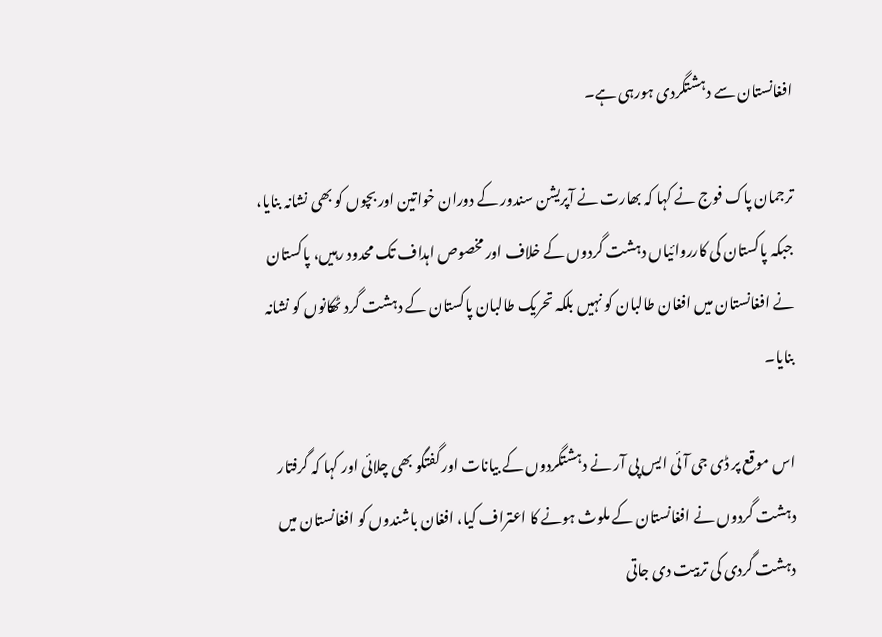افغانستان سے دہشتگردی ہورہی ہے۔

ترجمان پاک فوج نے کہا کہ بھارت نے آپریشن سندور کے دوران خواتین اور بچوں کو بھی نشانہ بنایا، جبکہ پاکستان کی کارروائیاں دہشت گردوں کے خلاف اور مخصوص اہداف تک محدود رہیں، پاکستان نے افغانستان میں افغان طالبان کو نہیں بلکہ تحریک طالبان پاکستان کے دہشت گرد ٹھکانوں کو نشانہ بنایا۔

اس موقع پر ڈی جی آئی ایس پی آر نے دہشتگردوں کے بیانات اور گفتگو بھی چلائی اور کہا کہ گرفتار دہشت گردوں نے افغانستان کے ملوث ہونے کا اعتراف کیا، افغان باشندوں کو افغانستان میں دہشت گردی کی تربیت دی جاتی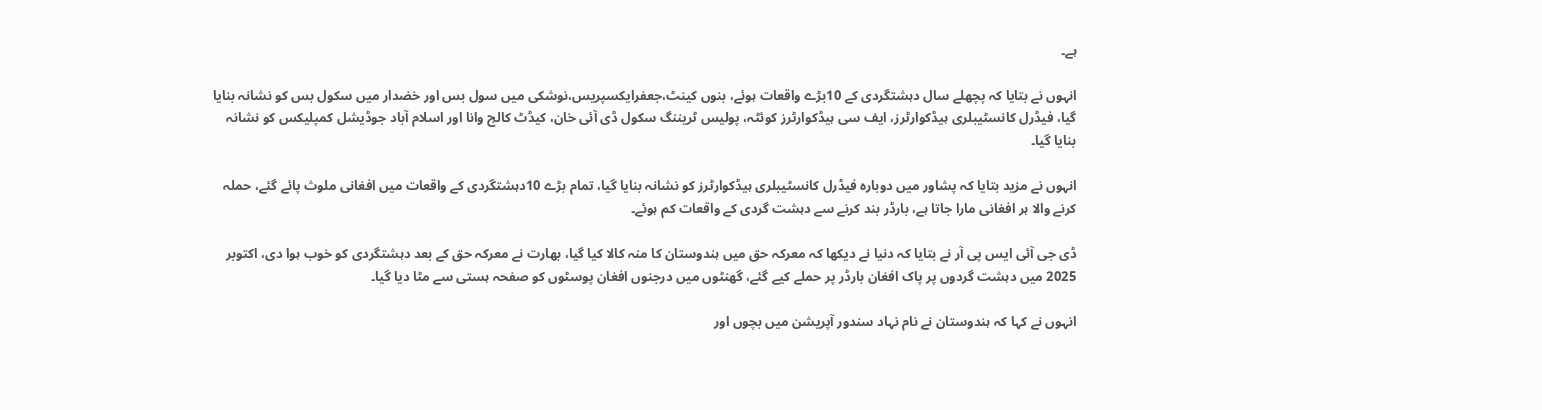ہے۔

انہوں نے بتایا کہ پچھلے سال دہشتگردی کے 10بڑے واقعات ہوئے، بنوں کینٹ،جعفرایکسپریس،نوشکی میں سول بس اور خضدار میں سکول بس کو نشانہ بنایا گیا، فیڈرل کانسٹیبلری ہیڈکوارٹرز، ایف سی ہیڈکوارٹرز کوئٹہ، پولیس ٹریننگ سکول ڈی آئی خان، کیڈٹ کالج وانا اور اسلام آباد جوڈیشل کمپلیکس کو نشانہ بنایا گیا۔

انہوں نے مزید بتایا کہ پشاور میں دوبارہ فیڈرل کانسٹیبلری ہیڈکوارٹرز کو نشانہ بنایا گیا، تمام بڑے 10دہشتگردی کے واقعات میں افغانی ملوث پائے گئے، حملہ کرنے والا ہر افغانی مارا جاتا ہے، بارڈر بند کرنے سے دہشت گردی کے واقعات کم ہوئے۔

ڈی جی آئی ایس پی آر نے بتایا کہ دنیا نے دیکھا کہ معرکہ حق میں ہندوستان کا منہ کالا کیا گیا، بھارت نے معرکہ حق کے بعد دہشتگردی کو خوب ہوا دی، اکتوبر 2025 میں دہشت گردوں پر پاک افغان بارڈر پر حملے کیے گئے، گھنٹوں میں درجنوں افغان پوسٹوں کو صفحہ ہستی سے مٹا دیا گیا۔

انہوں نے کہا کہ ہندوستان نے نام نہاد سندور آپریشن میں بچوں اور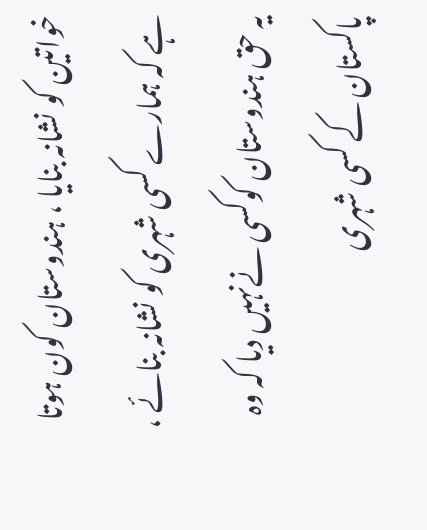خواتین کو نشانہ بنایا ، ہندوستان کون ہوتا ہے کہ ہمارے کسی شہری کو نشانہ بنائے ، یہ حق ہندوستان کوکسی نےنہیں دیا کہ وہ پاکستان کے کسی شہری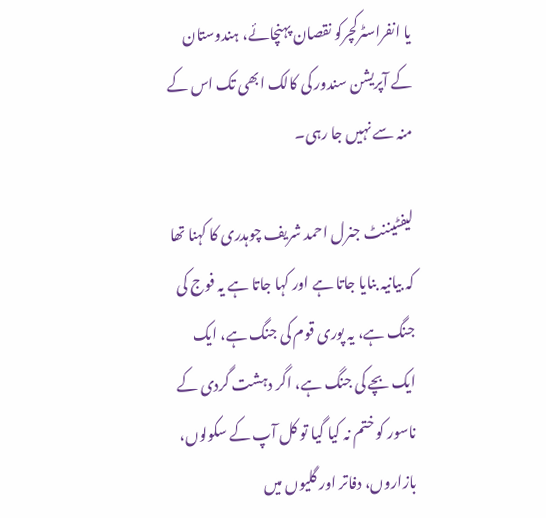یا انفراسٹرکچرکو نقصان پہنچائے، ہندوستان کے آپریشن سندور کی کالک ابھی تک اس کے منہ سے نہیں جا رہی۔

لیفٹیننٹ جنرل احمد شریف چوہدری کا کہنا تھا کہ بیانیہ بنایا جاتا ہے اور کہا جاتا ہے یہ فوج کی جنگ ہے، یہ پوری قوم کی جنگ ہے، ایک ایک بچے کی جنگ ہے، اگر دہشت گردی کے ناسور کو ختم نہ کیا گیا تو کل آپ کے سکولوں، بازاروں، دفاتر اور گلیوں میں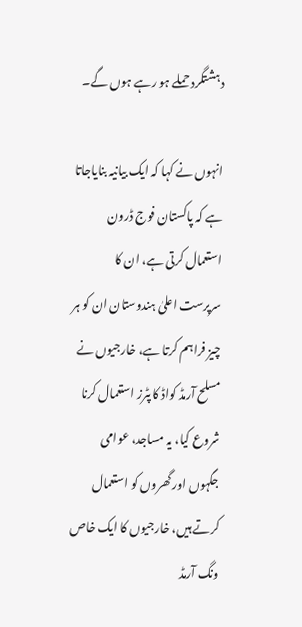دہشتگرد حملے ہو رہے ہوں گے۔

انہوں نے کہا کہ ایک بیانیہ بنایاجاتا ہے کہ پاکستان فوج ڈرون استعمال کرتی ہے، ان کا سرپرست اعلیٰ ہندوستان ان کو ہر چیز فراہم کرتا ہے، خارجیوں نے مسلح آرمڈ کواڈ کاپٹرز استعمال کرنا شروع کیا، یہ مساجد، عوامی جگہوں اور گھروں کو استعمال کرتے ہیں، خارجیوں کا ایک خاص ونگ آرمڈ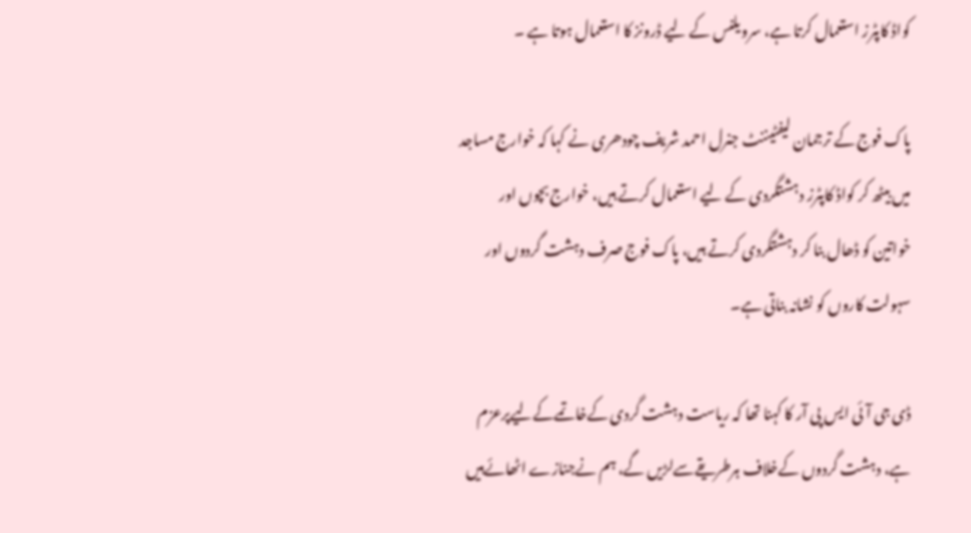کواڈ کاپٹرز استعمال کرتا ہے، سرویلنس کے لیے ڈرونز کا استعمال ہوتا ہے ۔

پاک فوج کے ترجمان لیفٹیننٹ جنرل احمد شریف چودھری نے کہا کہ خوارج مساجد میں بیٹھ کر کواڈ کاپٹرز دہشتگردی کے لیے استعمال کرتے ہیں، خوارج بچوں اور خواتین کو ڈھال بنا کر دہشتگردی کرتے ہیں، پاک فوج صرف دہشت گردوں اور سہولت کاروں کو نشانہ بناتی ہے۔

ڈی جی آئی ایس پی آر کا کہنا تھا کہ ریاست دہشت گردی کےخاتمےکےلیےپرعزم ہے، دہشت گردوں کےخلاف ہرطریقےسےلڑیں گے، ہم نےجنازے اٹھائےہیں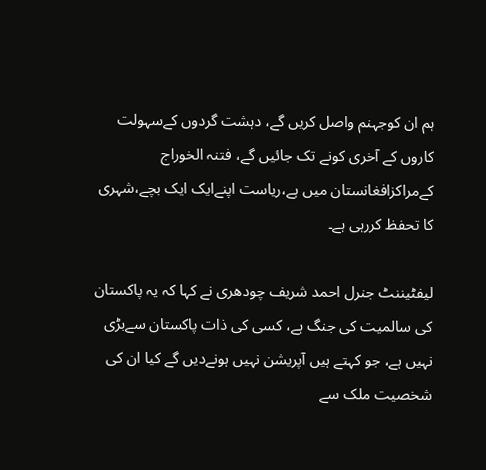ہم ان کوجہنم واصل کریں گے، دہشت گردوں کےسہولت کاروں کے آخری کونے تک جائیں گے، فتنہ الخوراج کےمراکزافغانستان میں ہے،ریاست اپنےایک ایک بچے،شہری کا تحفظ کررہی ہے۔

لیفٹیننٹ جنرل احمد شریف چودھری نے کہا کہ یہ پاکستان کی سالمیت کی جنگ ہے، کسی کی ذات پاکستان سےبڑی نہیں ہے، جو کہتے ہیں آپریشن نہیں ہونےدیں گے کیا ان کی شخصیت ملک سے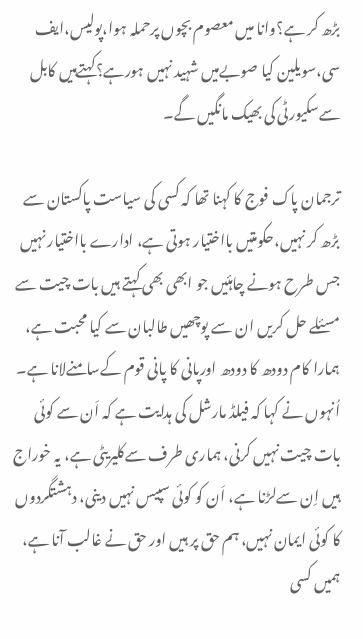بڑھ کر ہے؟وانا میں معصوم بچوں پرحملہ ہوا،پولیس،ایف سی،سویلین کیا صوبےمیں شہید نہیں ہورہے؟کہتےہیں کابل سےسکیورٹی کی بھیک مانگیں گے۔

ترجمان پاک فوج کا کہنا تھا کہ کسی کی سیاست پاکستان سے بڑھ کر نہیں،حکومتیں بااختیار ہوتی ہے، ادارے بااختیار نہیں جس طرح ہونے چاہئیں جو ابھی بھی کہتے ہیں بات چیت سے مسئلے حل کریں ان سے پوچھیں طالبان سے کیا محبت ہے، ہمارا کام دودھ کا دودھ اورپانی کا پانی قوم کےسامنےلانا ہے۔
اُنہوں نے کہا کہ فیلڈ مارشل کی ہدایت ہے کہ اَن سے کوئی بات چیت نہیں کرنی، ہماری طرف سےکلیریٹی ہے، یہ خوراج ہیں اِن سےلڑنا ہے، اَن کو کوئی سپیس نہیں دینی، دہشتگردوں کا کوئی ایمان نہیں، ہم حق پر ہیں اور حق نے غالب آنا ہے، ہمیں کسی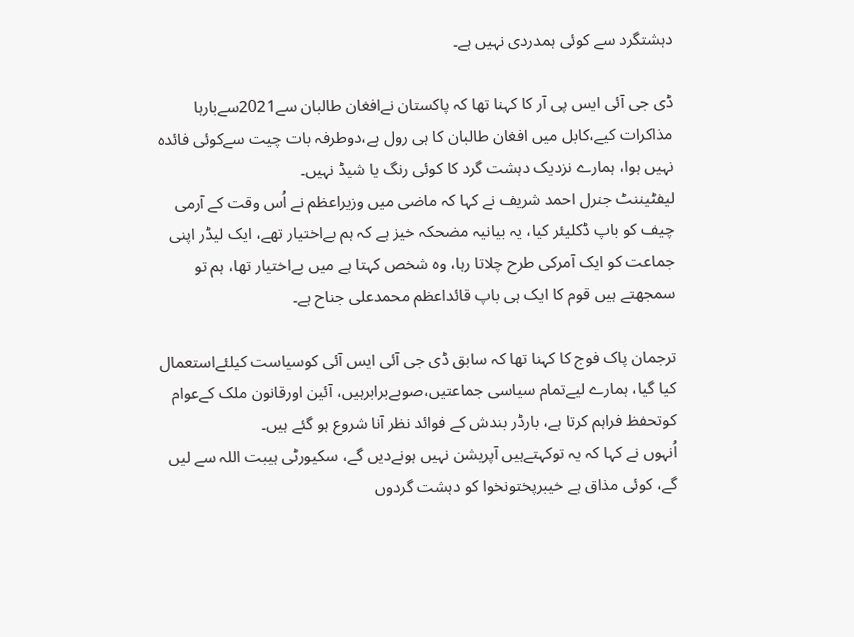دہشتگرد سے کوئی ہمدردی نہیں ہے۔

ڈی جی آئی ایس پی آر کا کہنا تھا کہ پاکستان نےافغان طالبان سے2021سےبارہا مذاکرات کیے،کابل میں افغان طالبان کا ہی رول ہے،دوطرفہ بات چیت سےکوئی فائدہ نہیں ہوا، ہمارے نزدیک دہشت گرد کا کوئی رنگ یا شیڈ نہیں۔
لیفٹیننٹ جنرل احمد شریف نے کہا کہ ماضی میں وزیراعظم نے اُس وقت کے آرمی چیف کو باپ ڈکلیئر کیا، یہ بیانیہ مضحکہ خیز ہے کہ ہم بےاختیار تھے، ایک لیڈر اپنی جماعت کو ایک آمرکی طرح چلاتا رہا، وہ شخص کہتا ہے میں بےاختیار تھا، ہم تو سمجھتے ہیں قوم کا ایک ہی باپ قائداعظم محمدعلی جناح ہے۔

ترجمان پاک فوج کا کہنا تھا کہ سابق ڈی جی آئی ایس آئی کوسیاست کیلئےاستعمال کیا گیا، ہمارے لیےتمام سیاسی جماعتیں،صوبےبرابرہیں، آئین اورقانون ملک کےعوام کوتحفظ فراہم کرتا ہے، بارڈر بندش کے فوائد نظر آنا شروع ہو گئے ہیں۔
اُنہوں نے کہا کہ یہ توکہتےہیں آپریشن نہیں ہونےدیں گے، سکیورٹی ہیبت اللہ سے لیں گے، کوئی مذاق ہے خیبرپختونخوا کو دہشت گردوں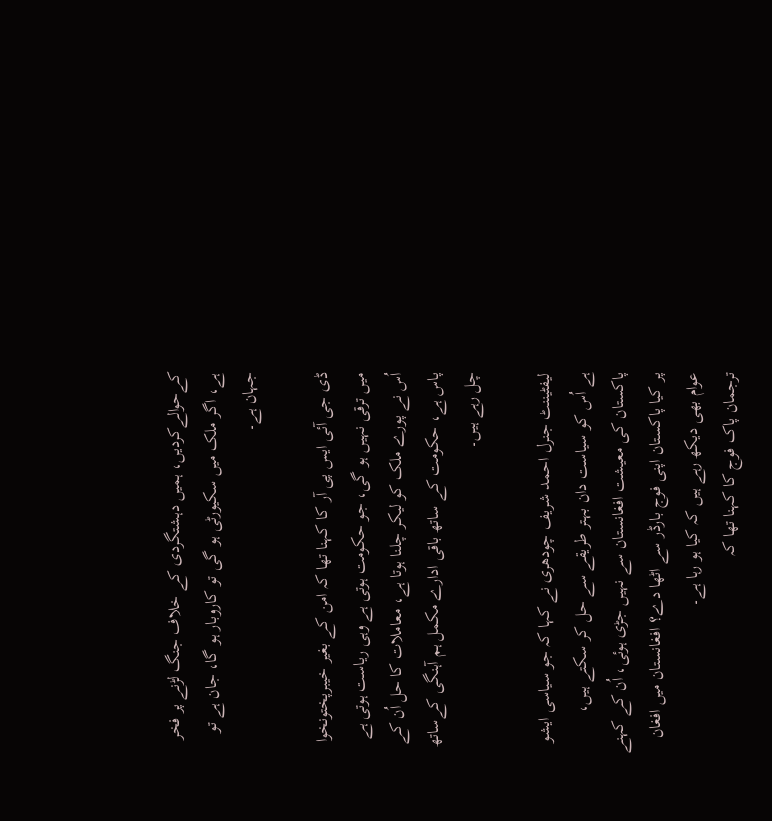کےحوالےکردیں، ہمیں دہشتگردی کے خلاف جنگ لڑنے پر فخر ہے، اگر ملک میں سکیورٹی ہو گی تو کاروبار ہو گا، جان ہے تو جہان ہے۔

ڈی جی آئی ایس پی آر کا کہنا تھا کہ امن کے بغیر خیبرپختونخوا میں ترقی نہیں ہو گی، جو حکومت ہوتی ہے وہی ریاست ہوتی ہے اُس نے پورے ملک کو لیکر چلنا ہوتا ہے، معاملات کا حل اُن کے پاس ہے، حکومت کے ساتھ باقی ادارے مکمل ہم آہنگی کےساتھ چل رہے ہیں۔

لیفٹیننٹ جنرل احمد شریف چودھری نے کہا کہ جو سیاسی ایشو ہے اُس کو سیاست دان بہتر طریقے سے حل کر سکتے ہیں، پاکستان کی معیشت افغانستان سے نہیں جڑی ہوئی، اُن کے کہنے پر کیا پاکستان اپنی فوج بارڈر سے اٹھا دے؟ افغانستان میں افغان عوام بھی دیکھ رہے ہیں کہ کیا ہو رہا ہے۔
ترجمان پاک فوج کا کہنا تھا کہ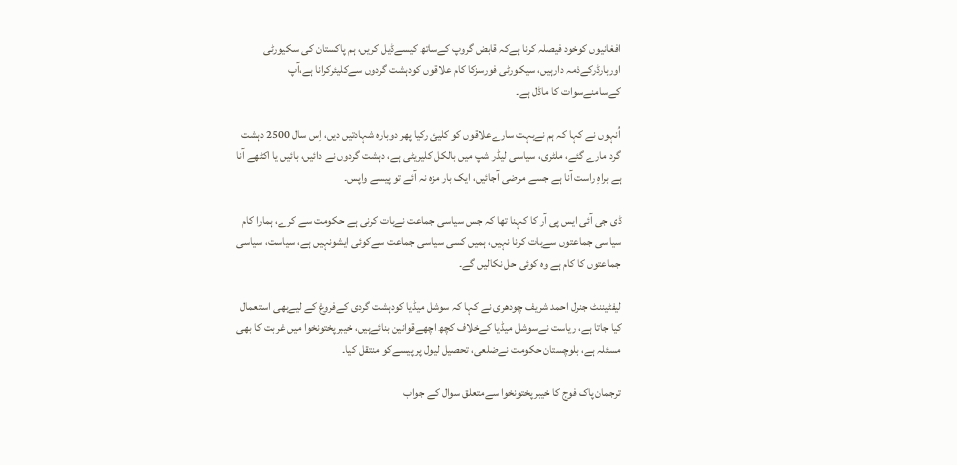افغانیوں کوخود فیصلہ کرنا ہےکہ قابض گروپ کےساتھ کیسےڈیل کریں، ہم پاکستان کی سکیورٹی اوربارڈرکےذمہ دارہیں، سیکورٹی فورسزکا کام علاقوں کودہشت گردوں سےکلیئرکرانا ہے،آپ کےسامنےسوات کا ماڈل ہے۔

اُنہوں نے کہا کہ ہم نےبہت سارےعلاقوں کو کلیئ رکیا پھر دوبارہ شہادتیں دیں، اِس سال 2500 دہشت گرد مارے گئے، ملٹری، سیاسی لیڈر شپ میں بالکل کلیریٹی ہے، دہشت گردوں نے دائیں، بائیں یا اکٹھے آنا ہے براہِ راست آنا ہے جسے مرضی آجائیں، ایک بار مزہ نہ آئے تو پیسے واپس۔

ڈی جی آئی ایس پی آر کا کہنا تھا کہ جس سیاسی جماعت نےبات کرنی ہے حکومت سے کرے، ہمارا کام سیاسی جماعتوں سےبات کرنا نہیں، ہمیں کسی سیاسی جماعت سےکوئی ایشونہیں ہے، سیاست، سیاسی جماعتوں کا کام ہے وہ کوئی حل نکالیں گے۔

لیفٹیننٹ جنرل احمد شریف چودھری نے کہا کہ سوشل میڈیا کودہشت گردی کےفروغ کے لیےبھی استعمال کیا جاتا ہے، ریاست نےسوشل میڈیا کےخلاف کچھ اچھےقوانین بنائےہیں، خیبرپختونخوا میں غربت کا بھی مسئلہ ہے، بلوچستان حکومت نےضلعی، تحصیل لیول پر پیسےکو منتقل کیا۔

ترجمان پاک فوج کا خیبرپختونخوا سےمتعلق سوال کے جواب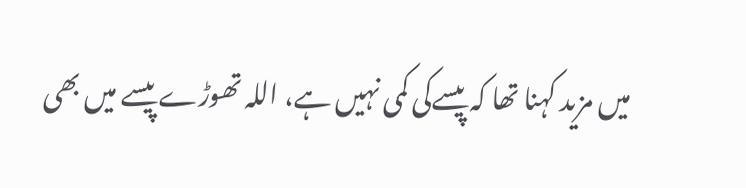میں مزید کہنا تھا کہ پیسےکی کمی نہیں ہے، اللہ تھوڑے پیسے میں بھی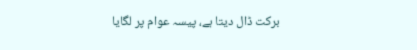برکت ڈال دیتا ہے، پیسہ عوام پر لگایا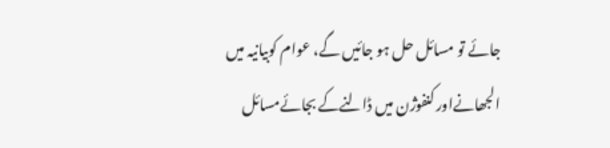جائے تو مسائل حل ہو جائیں گے، عوام کوبیانیہ میں الجھانےاور کنفوژن میں ڈالنےکے بجائےمسائل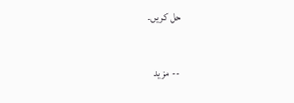حل کریں۔

-- مزید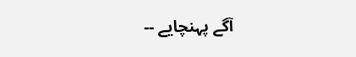آگے پہنچایے --